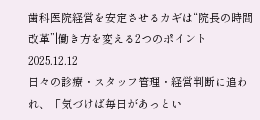歯科医院経営を安定させるカギは“院長の時間改革”|働き方を変える2つのポイント
2025.12.12
日々の診療・スタッフ管理・経営判断に追われ、「気づけば毎日があっとい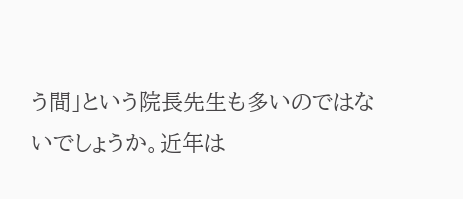う間」という院長先生も多いのではないでしょうか。近年は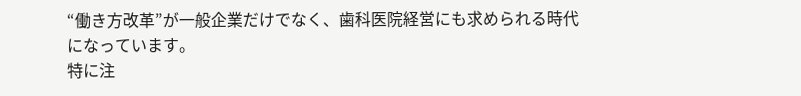“働き方改革”が一般企業だけでなく、歯科医院経営にも求められる時代になっています。
特に注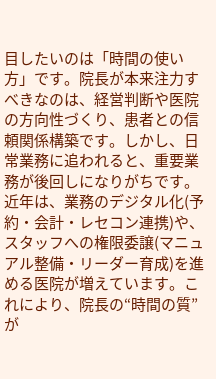目したいのは「時間の使い方」です。院長が本来注力すべきなのは、経営判断や医院の方向性づくり、患者との信頼関係構築です。しかし、日常業務に追われると、重要業務が後回しになりがちです。
近年は、業務のデジタル化(予約・会計・レセコン連携)や、スタッフへの権限委譲(マニュアル整備・リーダー育成)を進める医院が増えています。これにより、院長の“時間の質”が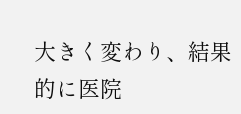大きく変わり、結果的に医院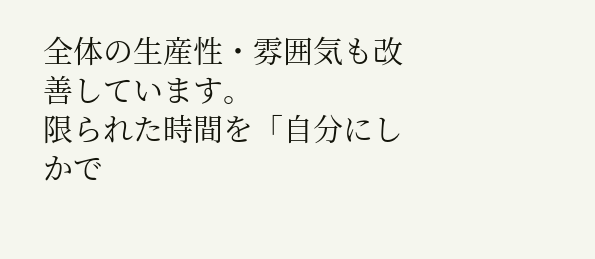全体の生産性・雰囲気も改善しています。
限られた時間を「自分にしかで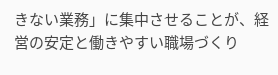きない業務」に集中させることが、経営の安定と働きやすい職場づくり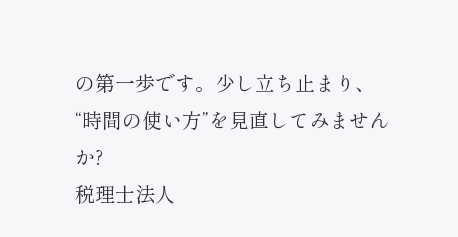の第一歩です。少し立ち止まり、“時間の使い方”を見直してみませんか?
税理士法人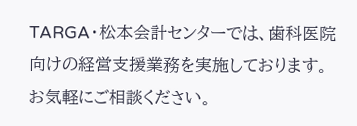TARGA・松本会計センターでは、歯科医院向けの経営支援業務を実施しております。お気軽にご相談ください。